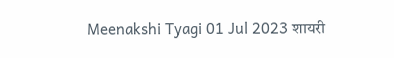Meenakshi Tyagi 01 Jul 2023 शायरी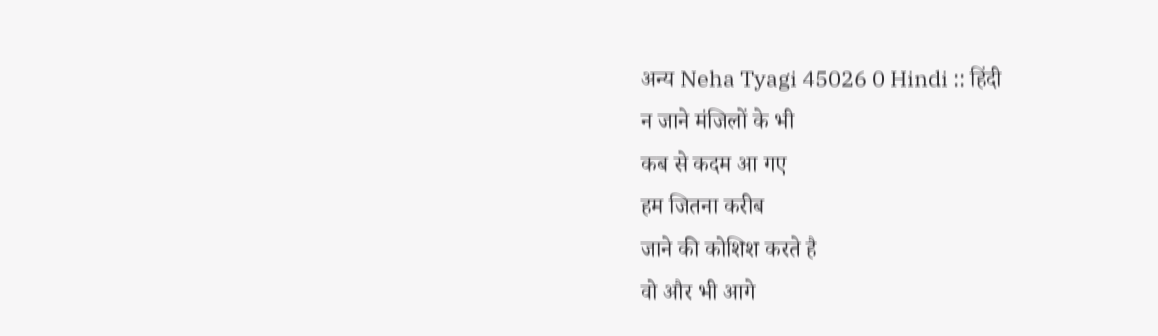अन्य Neha Tyagi 45026 0 Hindi :: हिंदी
न जाने मंजिलों के भी
कब से कदम आ गए
हम जितना करीब
जाने की कोशिश करते है
वो और भी आगे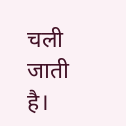चली जाती है।